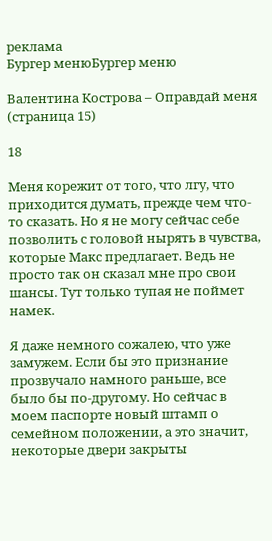реклама
Бургер менюБургер меню

Валентина Кострова – Оправдай меня (страница 15)

18

Меня корежит от того, что лгу, что приходится думать, прежде чем что-то сказать. Но я не могу сейчас себе позволить с головой нырять в чувства, которые Макс предлагает. Ведь не просто так он сказал мне про свои шансы. Тут только тупая не поймет намек.

Я даже немного сожалею, что уже замужем. Если бы это признание прозвучало намного раньше, все было бы по-другому. Но сейчас в моем паспорте новый штамп о семейном положении, а это значит, некоторые двери закрыты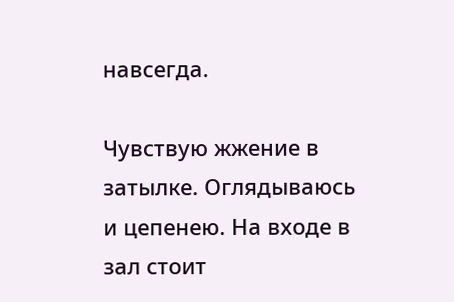навсегда.

Чувствую жжение в затылке. Оглядываюсь и цепенею. На входе в зал стоит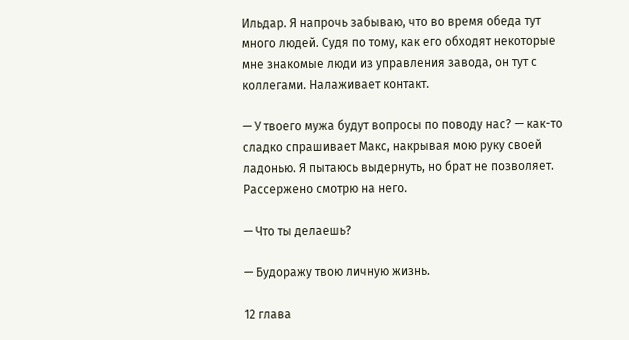Ильдар. Я напрочь забываю, что во время обеда тут много людей. Судя по тому, как его обходят некоторые мне знакомые люди из управления завода, он тут с коллегами. Налаживает контакт.

— У твоего мужа будут вопросы по поводу нас? — как-то сладко спрашивает Макс, накрывая мою руку своей ладонью. Я пытаюсь выдернуть, но брат не позволяет. Рассержено смотрю на него.

— Что ты делаешь?

— Будоражу твою личную жизнь.

12 глава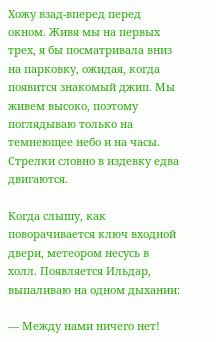Хожу взад-вперед перед окном. Живя мы на первых трех, я бы посматривала вниз на парковку, ожидая, когда появится знакомый джип. Мы живем высоко, поэтому поглядываю только на темнеющее небо и на часы. Стрелки словно в издевку едва двигаются.

Когда слышу, как поворачивается ключ входной двери, метеором несусь в холл. Появляется Ильдар, выпаливаю на одном дыхании:

— Между нами ничего нет!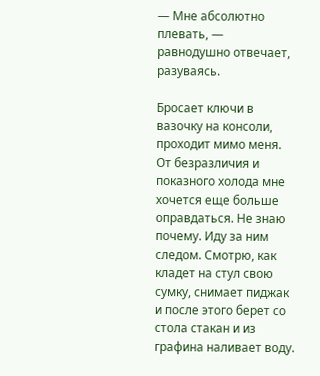— Мне абсолютно плевать, — равнодушно отвечает, разуваясь.

Бросает ключи в вазочку на консоли, проходит мимо меня. От безразличия и показного холода мне хочется еще больше оправдаться. Не знаю почему. Иду за ним следом. Смотрю, как кладет на стул свою сумку, снимает пиджак и после этого берет со стола стакан и из графина наливает воду.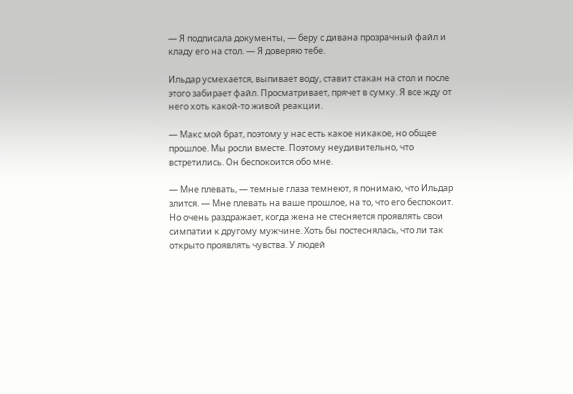— Я подписала документы, — беру с дивана прозрачный файл и кладу его на стол. — Я доверяю тебе.

Ильдар усмехается, выпивает воду, ставит стакан на стол и после этого забирает файл. Просматривает, прячет в сумку. Я все жду от него хоть какой-то живой реакции.

— Макс мой брат, поэтому у нас есть какое никакое, но общее прошлое. Мы росли вместе. Поэтому неудивительно, что встретились. Он беспокоится обо мне.

— Мне плевать, — темные глаза темнеют, я понимаю, что Ильдар злится. — Мне плевать на ваше прошлое, на то, что его беспокоит. Но очень раздражает, когда жена не стесняется проявлять свои симпатии к другому мужчине. Хоть бы постеснялась, что ли так открыто проявлять чувства. У людей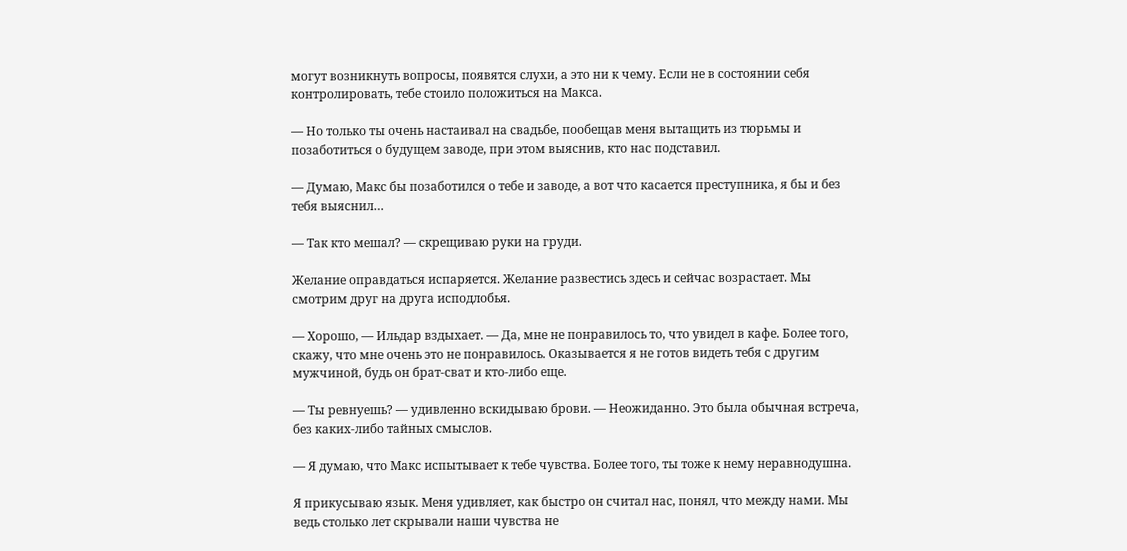могут возникнуть вопросы, появятся слухи, а это ни к чему. Если не в состоянии себя контролировать, тебе стоило положиться на Макса.

— Но только ты очень настаивал на свадьбе, пообещав меня вытащить из тюрьмы и позаботиться о будущем заводе, при этом выяснив, кто нас подставил.

— Думаю, Макс бы позаботился о тебе и заводе, а вот что касается преступника, я бы и без тебя выяснил…

— Так кто мешал? — скрещиваю руки на груди.

Желание оправдаться испаряется. Желание развестись здесь и сейчас возрастает. Мы смотрим друг на друга исподлобья.

— Хорошо, — Ильдар вздыхает. — Да, мне не понравилось то, что увидел в кафе. Более того, скажу, что мне очень это не понравилось. Оказывается я не готов видеть тебя с другим мужчиной, будь он брат-сват и кто-либо еще.

— Ты ревнуешь? — удивленно вскидываю брови. — Неожиданно. Это была обычная встреча, без каких-либо тайных смыслов.

— Я думаю, что Макс испытывает к тебе чувства. Более того, ты тоже к нему неравнодушна.

Я прикусываю язык. Меня удивляет, как быстро он считал нас, понял, что между нами. Мы ведь столько лет скрывали наши чувства не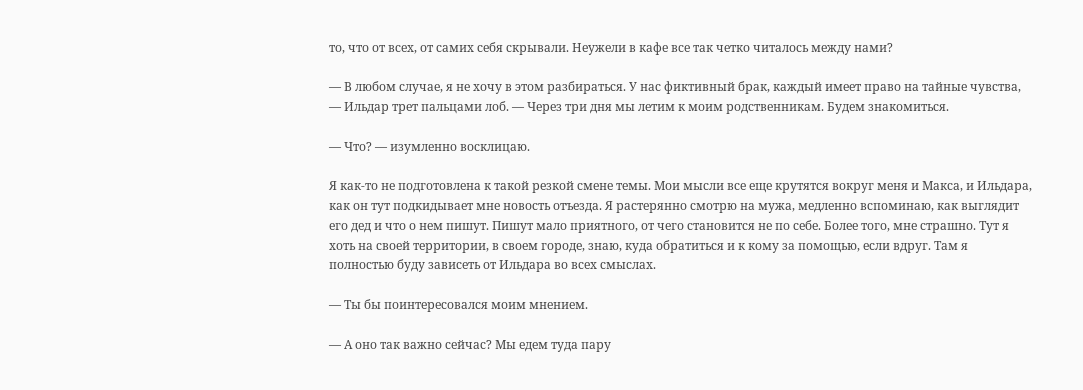то, что от всех, от самих себя скрывали. Неужели в кафе все так четко читалось между нами?

— В любом случае, я не хочу в этом разбираться. У нас фиктивный брак, каждый имеет право на тайные чувства, — Ильдар трет пальцами лоб. — Через три дня мы летим к моим родственникам. Будем знакомиться.

— Что? — изумленно восклицаю.

Я как-то не подготовлена к такой резкой смене темы. Мои мысли все еще крутятся вокруг меня и Макса, и Ильдара, как он тут подкидывает мне новость отъезда. Я растерянно смотрю на мужа, медленно вспоминаю, как выглядит его дед и что о нем пишут. Пишут мало приятного, от чего становится не по себе. Более того, мне страшно. Тут я хоть на своей территории, в своем городе, знаю, куда обратиться и к кому за помощью, если вдруг. Там я полностью буду зависеть от Ильдара во всех смыслах.

— Ты бы поинтересовался моим мнением.

— А оно так важно сейчас? Мы едем туда пару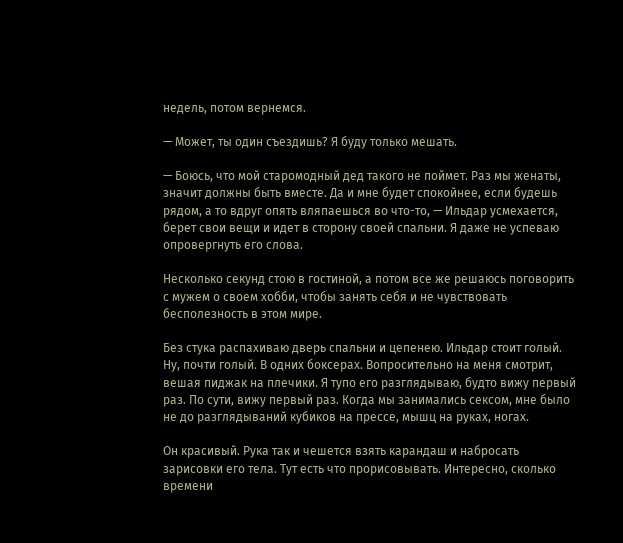недель, потом вернемся.

— Может, ты один съездишь? Я буду только мешать.

— Боюсь, что мой старомодный дед такого не поймет. Раз мы женаты, значит должны быть вместе. Да и мне будет спокойнее, если будешь рядом, а то вдруг опять вляпаешься во что-то, — Ильдар усмехается, берет свои вещи и идет в сторону своей спальни. Я даже не успеваю опровергнуть его слова.

Несколько секунд стою в гостиной, а потом все же решаюсь поговорить с мужем о своем хобби, чтобы занять себя и не чувствовать бесполезность в этом мире.

Без стука распахиваю дверь спальни и цепенею. Ильдар стоит голый. Ну, почти голый. В одних боксерах. Вопросительно на меня смотрит, вешая пиджак на плечики. Я тупо его разглядываю, будто вижу первый раз. По сути, вижу первый раз. Когда мы занимались сексом, мне было не до разглядываний кубиков на прессе, мышц на руках, ногах.

Он красивый. Рука так и чешется взять карандаш и набросать зарисовки его тела. Тут есть что прорисовывать. Интересно, сколько времени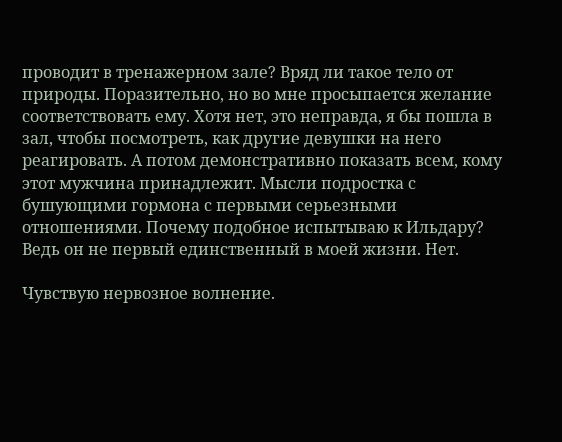проводит в тренажерном зале? Вряд ли такое тело от природы. Поразительно, но во мне просыпается желание соответствовать ему. Хотя нет, это неправда, я бы пошла в зал, чтобы посмотреть, как другие девушки на него реагировать. А потом демонстративно показать всем, кому этот мужчина принадлежит. Мысли подростка с бушующими гормона с первыми серьезными отношениями. Почему подобное испытываю к Ильдару? Ведь он не первый единственный в моей жизни. Нет.

Чувствую нервозное волнение.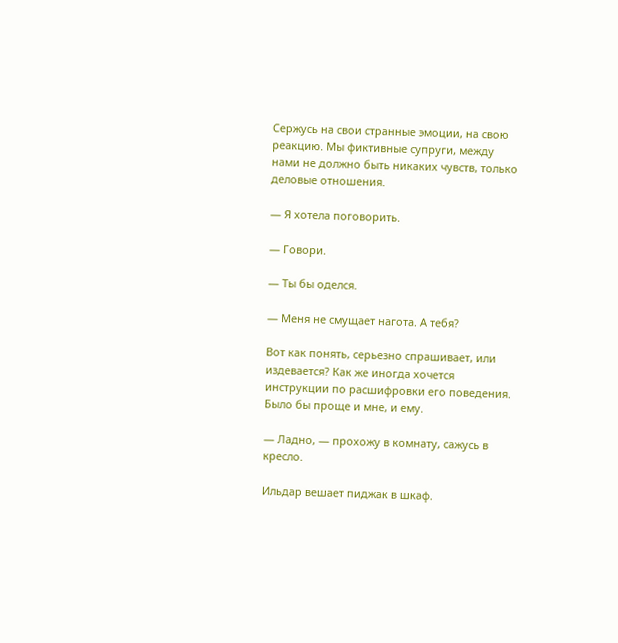Сержусь на свои странные эмоции, на свою реакцию. Мы фиктивные супруги, между нами не должно быть никаких чувств, только деловые отношения.

— Я хотела поговорить.

— Говори.

— Ты бы оделся.

— Меня не смущает нагота. А тебя?

Вот как понять, серьезно спрашивает, или издевается? Как же иногда хочется инструкции по расшифровки его поведения. Было бы проще и мне, и ему.

— Ладно, — прохожу в комнату, сажусь в кресло.

Ильдар вешает пиджак в шкаф.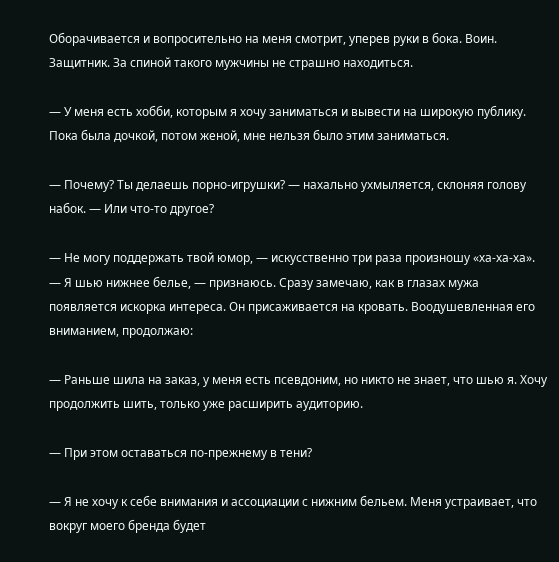Оборачивается и вопросительно на меня смотрит, уперев руки в бока. Воин. Защитник. За спиной такого мужчины не страшно находиться.

— У меня есть хобби, которым я хочу заниматься и вывести на широкую публику. Пока была дочкой, потом женой, мне нельзя было этим заниматься.

— Почему? Ты делаешь порно-игрушки? — нахально ухмыляется, склоняя голову набок. — Или что-то другое?

— Не могу поддержать твой юмор, — искусственно три раза произношу «ха-ха-ха». — Я шью нижнее белье, — признаюсь. Сразу замечаю, как в глазах мужа появляется искорка интереса. Он присаживается на кровать. Воодушевленная его вниманием, продолжаю:

— Раньше шила на заказ, у меня есть псевдоним, но никто не знает, что шью я. Хочу продолжить шить, только уже расширить аудиторию.

— При этом оставаться по-прежнему в тени?

— Я не хочу к себе внимания и ассоциации с нижним бельем. Меня устраивает, что вокруг моего бренда будет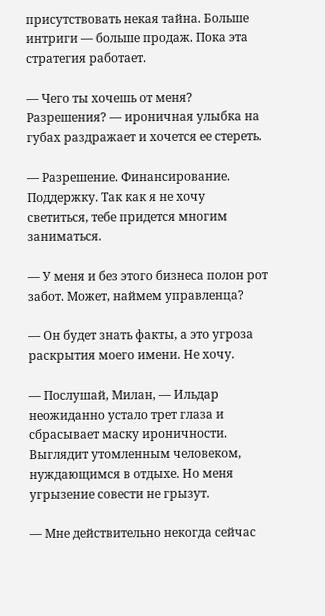присутствовать некая тайна. Больше интриги — больше продаж. Пока эта стратегия работает.

— Чего ты хочешь от меня? Разрешения? — ироничная улыбка на губах раздражает и хочется ее стереть.

— Разрешение. Финансирование. Поддержку. Так как я не хочу светиться, тебе придется многим заниматься.

— У меня и без этого бизнеса полон рот забот. Может, наймем управленца?

— Он будет знать факты, а это угроза раскрытия моего имени. Не хочу.

— Послушай, Милан, — Ильдар неожиданно устало трет глаза и сбрасывает маску ироничности. Выглядит утомленным человеком, нуждающимся в отдыхе. Но меня угрызение совести не грызут.

— Мне действительно некогда сейчас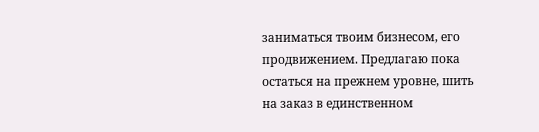заниматься твоим бизнесом, его продвижением. Предлагаю пока остаться на прежнем уровне, шить на заказ в единственном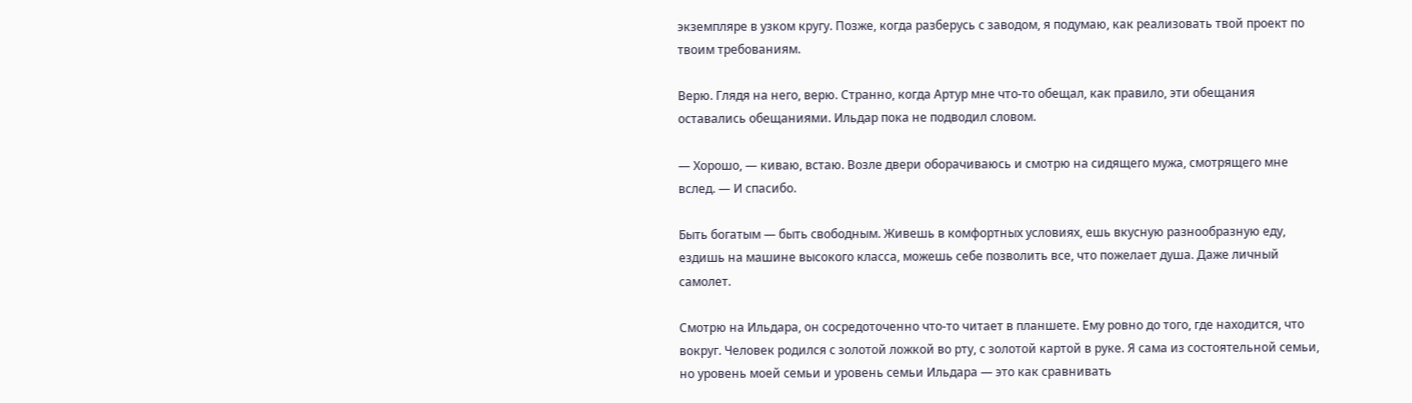экземпляре в узком кругу. Позже, когда разберусь с заводом, я подумаю, как реализовать твой проект по твоим требованиям.

Верю. Глядя на него, верю. Странно, когда Артур мне что-то обещал, как правило, эти обещания оставались обещаниями. Ильдар пока не подводил словом.

— Хорошо, — киваю, встаю. Возле двери оборачиваюсь и смотрю на сидящего мужа, смотрящего мне вслед. — И спасибо.

Быть богатым — быть свободным. Живешь в комфортных условиях, ешь вкусную разнообразную еду, ездишь на машине высокого класса, можешь себе позволить все, что пожелает душа. Даже личный самолет.

Смотрю на Ильдара, он сосредоточенно что-то читает в планшете. Ему ровно до того, где находится, что вокруг. Человек родился с золотой ложкой во рту, с золотой картой в руке. Я сама из состоятельной семьи, но уровень моей семьи и уровень семьи Ильдара — это как сравнивать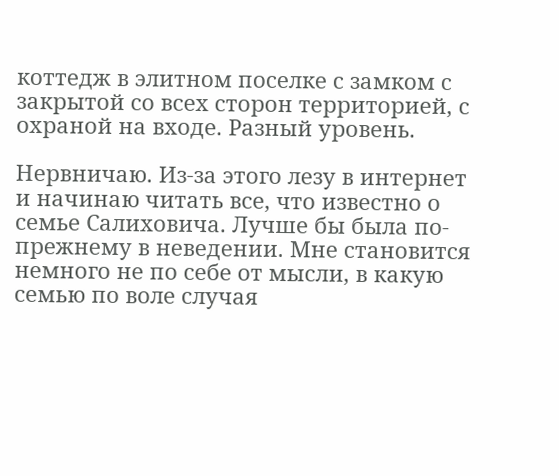коттедж в элитном поселке с замком с закрытой со всех сторон территорией, с охраной на входе. Разный уровень.

Нервничаю. Из-за этого лезу в интернет и начинаю читать все, что известно о семье Салиховича. Лучше бы была по-прежнему в неведении. Мне становится немного не по себе от мысли, в какую семью по воле случая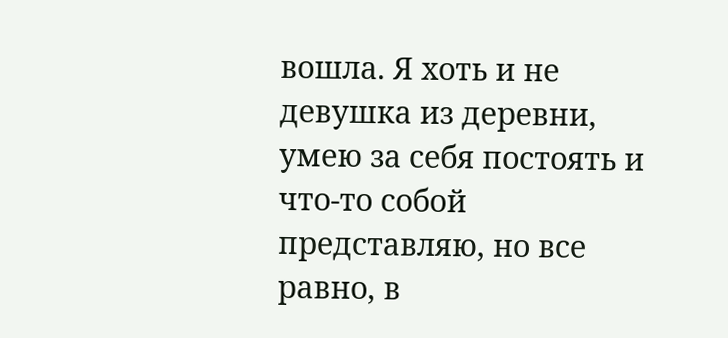вошла. Я хоть и не девушка из деревни, умею за себя постоять и что-то собой представляю, но все равно, в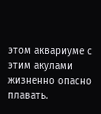этом аквариуме с этим акулами жизненно опасно плавать.